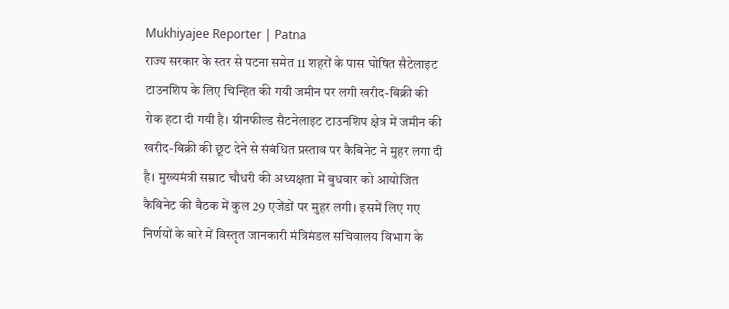Mukhiyajee Reporter | Patna
राज्य सरकार के स्तर से पटना समेत 11 शहरों के पास घोषित सैटेलाइट टाउनशिप के लिए चिन्हित की गयी जमीन पर लगी खरीद-बिक्री की रोक हटा दी गयी है। ग्रीनफील्ड सैटनेलाइट टाउनशिप क्षेत्र में जमीन की खरीद-बिक्री की छूट देने से संबंधित प्रस्ताव पर कैबिनेट ने मुहर लगा दी है। मुख्यमंत्री सम्राट चौधरी की अध्यक्षता में बुधवार को आयोजित कैबिनेट की बैठक में कुल 29 एजेंडों पर मुहर लगी। इसमें लिए गए निर्णयों के बारे में विस्तृत जानकारी मंत्रिमंडल सचिवालय विभाग के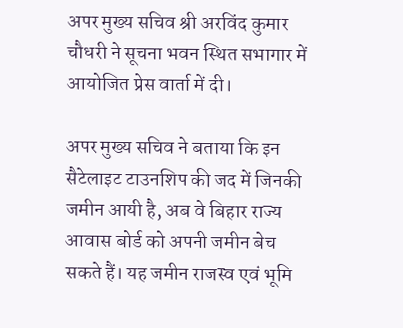अपर मुख्य सचिव श्री अरविंद कुमार चौधरी ने सूचना भवन स्थित सभागार में आयोजित प्रेस वार्ता में दी।

अपर मुख्य सचिव ने बताया कि इन सैटेलाइट टाउनशिप की जद में जिनकी जमीन आयी है, अब वे बिहार राज्य आवास बोर्ड को अपनी जमीन बेच सकते हैं। यह जमीन राजस्व एवं भूमि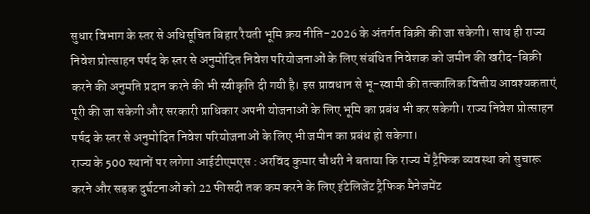सुधार विभाग के स्तर से अधिसूचित बिहार रैयती भूमि क्रय नीति-2026 के अंतर्गत बिक्री की जा सकेगी। साथ ही राज्य निवेश प्रोत्साहन पर्षद के स्तर से अनुमोदित निवेश परियोजनाओं के लिए संबंधित निवेशक को जमीन की खरीद-बिक्री करने की अनुमति प्रदान करने की भी स्वीकृति दी गयी है। इस प्रावधान से भू-स्वामी की तत्कालिक वित्तीय आवश्यकताएं पूरी की जा सकेगी और सरकारी प्राधिकार अपनी योजनाओं के लिए भूमि का प्रबंध भी कर सकेगी। राज्य निवेश प्रोत्साहन पर्षद के स्तर से अनुमोदित निवेश परियोजनाओं के लिए भी जमीन का प्रबंध हो सकेगा।
राज्य के 500 स्थानों पर लगेगा आईटीएमएस : अरविंद कुमार चौधरी ने बताया कि राज्य में ट्रैफिक व्यवस्था को सुचारू करने और सड़क दुर्घटनाओं को 22 फीसदी तक कम करने के लिए इंटेलिजेंट ट्रैफिक मैनेजमेंट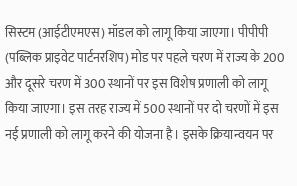सिस्टम (आईटीएमएस) मॉडल को लागू किया जाएगा। पीपीपी (पब्लिक प्राइवेट पार्टनरशिप) मोड पर पहले चरण में राज्य के 200 और दूसरे चरण में 300 स्थानों पर इस विशेष प्रणाली को लागू किया जाएगा। इस तरह राज्य में 500 स्थानों पर दो चरणों में इस नई प्रणाली को लागू करने की योजना है। इसके क्रियान्वयन पर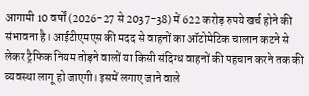आगामी 10 वर्षों (2026-27 से 2037-38) में 622 करोड़ रुपये खर्च होने की संभावना है। आईटीएमएस की मदद से वाहनों का ऑटोमेटिक चालान कटने से लेकर ट्रैफिक नियम तोड़ने वालों या किसी संदिग्ध वाहनों की पहचान करने तक की व्यवस्था लागू हो जाएगी। इसमें लगाए जाने वाले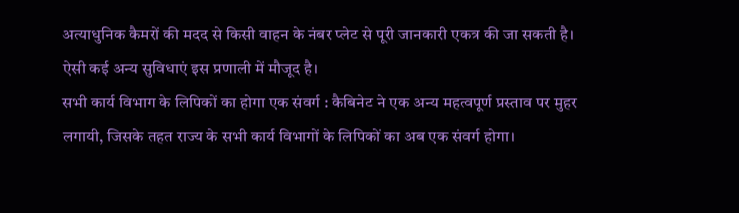अत्याधुनिक कैमरों की मदद से किसी वाहन के नंबर प्लेट से पूरी जानकारी एकत्र की जा सकती है। ऐसी कई अन्य सुविधाएं इस प्रणाली में मौजूद है।
सभी कार्य विभाग के लिपिकों का होगा एक संवर्ग : कैबिनेट ने एक अन्य महत्वपूर्ण प्रस्ताव पर मुहर लगायी, जिसके तहत राज्य के सभी कार्य विभागों के लिपिकों का अब एक संवर्ग होगा।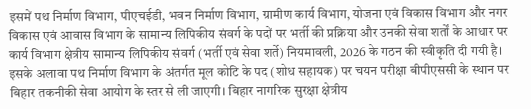इसमें पथ निर्माण विभाग, पीएचईडी, भवन निर्माण विभाग, ग्रामीण कार्य विभाग, योजना एवं विकास विभाग और नगर विकास एवं आवास विभाग के सामान्य लिपिकीय संवर्ग के पदों पर भर्ती की प्रक्रिया और उनकी सेवा शर्तों के आधार पर कार्य विभाग क्षेत्रीय सामान्य लिपिकीय संवर्ग (भर्ती एवं सेवा शर्ते) नियमावली, 2026 के गठन की स्वीकृति दी गयी है। इसके अलावा पथ निर्माण विभाग के अंतर्गत मूल कोटि के पद (शोध सहायक) पर चयन परीक्षा बीपीएससी के स्थान पर बिहार तकनीकी सेवा आयोग के स्तर से ली जाएगी। बिहार नागरिक सुरक्षा क्षेत्रीय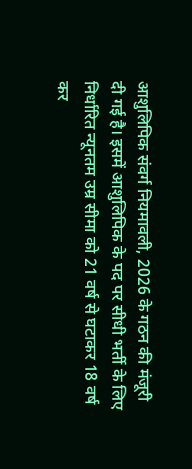आशुलिपिक संवर्ग नियमावली, 2026 के गठन की मंजूरी दी गई है। इसमें आशुलिपिक के पद पर सीधी भर्ती के लिए निर्धारित न्यूनतम उम्र सीमा को 21 वर्ष से घटाकर 18 वर्ष कर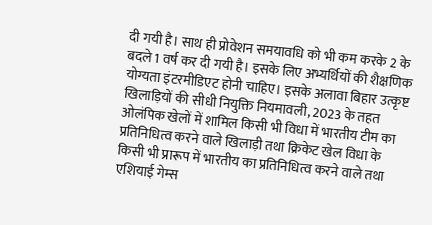दी गयी है। साथ ही प्रोवेशन समयावधि को भी कम करके 2 के बदले 1 वर्ष कर दी गयी है। इसके लिए अभ्यर्थियों की शैक्षणिक योग्यता इंटरमीडिएट होनी चाहिए। इसके अलावा बिहार उत्कृष्ट खिलाड़ियों की सीधी नियुक्ति नियमावली, 2023 के तहत ओलंपिक खेलों में शामिल किसी भी विधा में भारतीय टीम का प्रतिनिधित्व करने वाले खिलाड़ी तथा क्रिकेट खेल विधा के किसी भी प्रारूप में भारतीय का प्रतिनिधित्व करने वाले तथा एशियाई गेम्स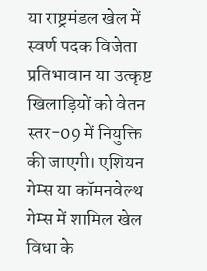या राष्ट्रमंडल खेल में स्वर्ण पदक विजेता प्रतिभावान या उत्कृष्ट खिलाड़ियों को वेतन स्तर-09 में नियुक्ति की जाएगी। एशियन गेम्स या कॉमनवेल्थ गेम्स में शामिल खेल विधा के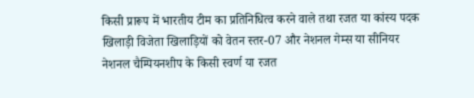किसी प्रारूप में भारतीय टीम का प्रतिनिधित्व करने वाले तथा रजत या कांस्य पदक खिलाड़ी विजेता खिलाड़ियों को वेतन स्तर-07 और नेशनल गेम्स या सीनियर नेशनल चैम्पियनशीप के किसी स्वर्ण या रजत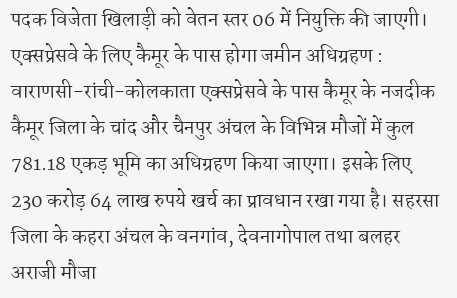पदक विजेता खिलाड़ी को वेतन स्तर 06 में नियुक्ति की जाएगी।
एक्सप्रेसवे के लिए कैमूर के पास होगा जमीन अधिग्रहण : वाराणसी-रांची-कोलकाता एक्सप्रेसवे के पास कैमूर के नजदीक कैमूर जिला के चांद और चैनपुर अंचल के विभिन्न मौजों में कुल 781.18 एकड़ भूमि का अधिग्रहण किया जाएगा। इसके लिए 230 करोड़ 64 लाख रुपये खर्च का प्रावधान रखा गया है। सहरसा जिला के कहरा अंचल के वनगांव, देवनागोपाल तथा बलहर अराजी मौजा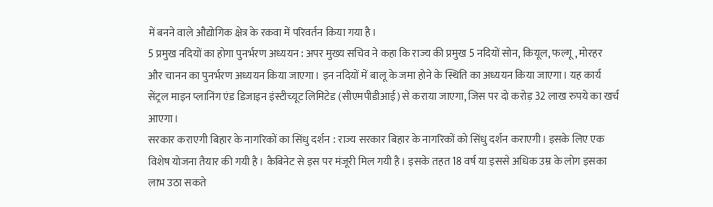में बनने वाले औद्योगिक क्षेत्र के रकवा में परिवर्तन किया गया है।
5 प्रमुख नदियों का होगा पुनर्भरण अध्ययन : अपर मुख्य सचिव ने कहा कि राज्य की प्रमुख 5 नदियों सोन, कियूल, फल्गू, मोरहर और चानन का पुनर्भरण अध्ययन किया जाएगा। इन नदियों में बालू के जमा होने के स्थिति का अध्ययन किया जाएगा। यह कार्य सेंट्रल माइन प्लानिंग एंड डिजाइन इंस्टीच्यूट लिमिटेड (सीएमपीडीआई) से कराया जाएगा, जिस पर दो करोड़ 32 लाख रुपये का खर्च आएगा।
सरकार कराएगी बिहार के नागरिकों का सिंधु दर्शन : राज्य सरकार बिहार के नागरिकों को सिंधु दर्शन कराएगी। इसके लिए एक विशेष योजना तैयार की गयी है। कैबिनेट से इस पर मंजूरी मिल गयी है। इसके तहत 18 वर्ष या इससे अधिक उम्र के लोग इसका लाभ उठा सकते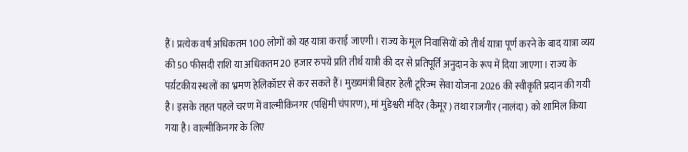हैं। प्रत्येक वर्ष अधिकतम 100 लोगों को यह यात्रा कराई जाएगी। राज्य के मूल निवासियों को तीर्थ यात्रा पूर्ण करने के बाद यात्रा व्यय की 50 फीसदी राशि या अधिकतम 20 हजार रुपये प्रति तीर्थ यात्री की दर से प्रतिपूर्ति अनुदान के रूप में दिया जाएगा। राज्य के पर्य़टकीय स्थलों का भ्रमण हेलिकॉप्टर से कर सकते हैं। मुख्यमंत्री बिहार हेली टूरिज्म सेवा योजना 2026 की स्वीकृति प्रदान की गयी है। इसके तहत पहले चरण में वाल्मीकिनगर (पश्चिमी चंपारण), मां मुंडेश्वरी मंदिर (कैमूर) तथा राजगीर (नालंदा) को शामिल किया गया है। वाल्मीकिनगर के लिए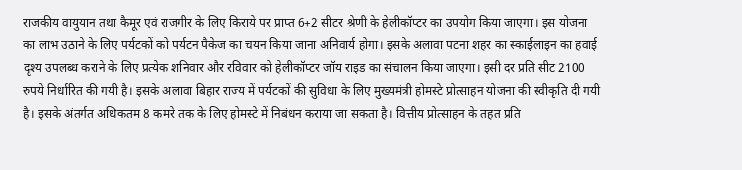राजकीय वायुयान तथा कैमूर एवं राजगीर के लिए किराये पर प्राप्त 6+2 सीटर श्रेणी के हेलीकॉप्टर का उपयोग किया जाएगा। इस योजना का लाभ उठाने के लिए पर्यटकों को पर्यटन पैकेज का चयन किया जाना अनिवार्य होगा। इसके अलावा पटना शहर का स्काईलाइन का हवाई दृश्य उपलब्ध कराने के लिए प्रत्येक शनिवार और रविवार को हेलीकॉप्टर जॉय राइड का संचालन किया जाएगा। इसी दर प्रति सीट 2100 रुपये निर्धारित की गयी है। इसके अलावा बिहार राज्य में पर्यटकों की सुविधा के लिए मुख्यमंत्री होमस्टे प्रोत्साहन योजना की स्वीकृति दी गयी है। इसके अंतर्गत अधिकतम 8 कमरे तक के लिए होमस्टे में निबंधन कराया जा सकता है। वित्तीय प्रोत्साहन के तहत प्रति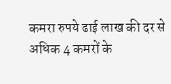कमरा रुपये ढाई लाख की दर से अधिक 4 कमरों के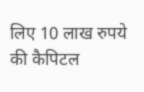लिए 10 लाख रुपये की कैपिटल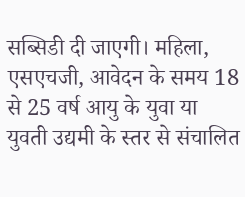सब्सिडी दी जाएगी। महिला, एसएचजी, आवेदन के समय 18 से 25 वर्ष आयु के युवा या युवती उद्यमी के स्तर से संचालित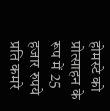होमस्टे को प्रोत्साहन के रूप में 25 हजार रुपये प्रति कमरे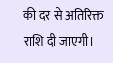की दर से अतिरिक्त राशि दी जाएगी।